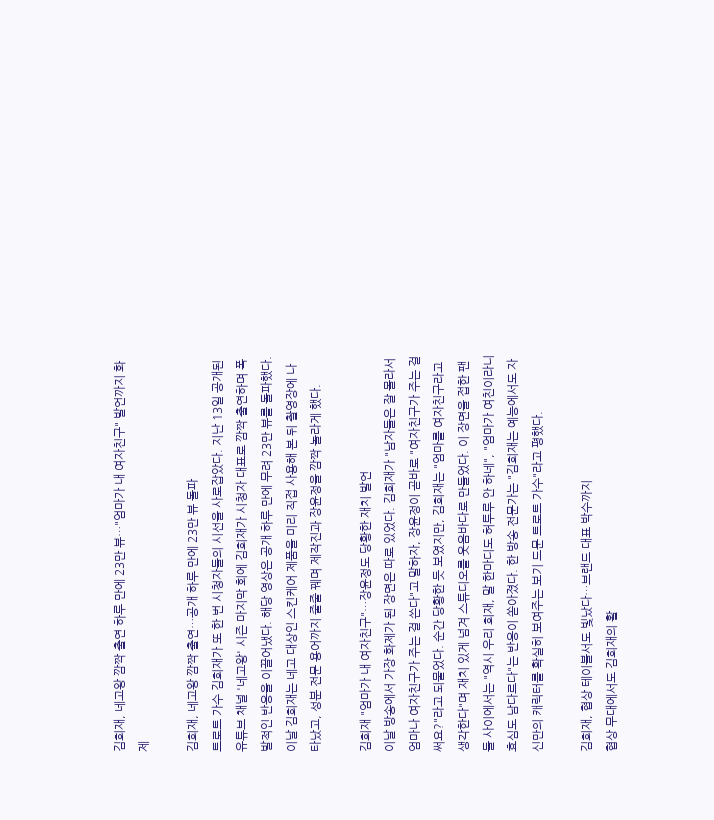김희재, 네고왕 깜짝 출연 하루 만에 23만 뷰…"엄마가 내 여자친구" 발언까지 화제

김희재, 네고왕 깜짝 출연…공개 하루 만에 23만 뷰 돌파
트로트 가수 김희재가 또 한 번 시청자들의 시선을 사로잡았다. 지난 13일 공개된 유튜브 채널 '네고왕' 시즌 마지막 회에 김희재가 시청자 대표로 깜짝 출연하며 폭발적인 반응을 이끌어냈다. 해당 영상은 공개 하루 만에 무려 23만 뷰를 돌파했다. 이날 김희재는 네고 대상인 스킨케어 제품을 미리 직접 사용해 본 뒤 촬영장에 나타났고, 성분 전문 용어까지 줄줄 꿰며 제작진과 장윤정을 깜짝 놀라게 했다.

김희재 "엄마가 내 여자친구"…장윤정도 당황한 재치 발언
이날 방송에서 가장 화제가 된 장면은 따로 있었다. 김희재가 "남자들은 잘 몰라서 엄마나 여자친구가 주는 걸 쓴다"고 말하자, 장윤정이 곧바로 "여자친구가 주는 걸 써요?"라고 되물었다. 순간 당황한 듯 보였지만, 김희재는 "엄마를 여자친구라고 생각한다"며 재치 있게 넘겨 스튜디오를 웃음바다로 만들었다. 이 장면을 접한 팬들 사이에서는 "역시 우리 희재, 말 한마디도 허투루 안 하네", "엄마가 여친이라니 효심도 남다르다"는 반응이 쏟아졌다. 한 방송 전문가는 "김희재는 예능에서도 자신만의 캐릭터를 확실히 보여주는 보기 드문 트로트 가수"라고 평했다.

김희재, 협상 테이블서도 빛났다…브랜드 대표 박수까지
협상 무대에서도 김희재의 활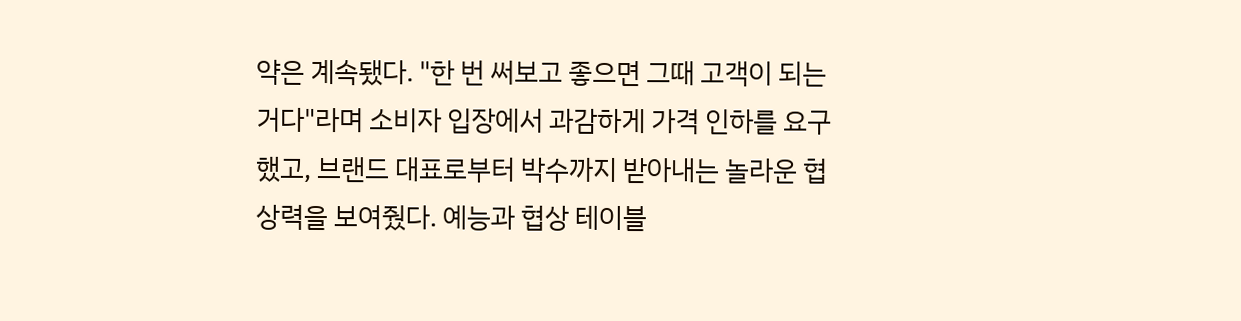약은 계속됐다. "한 번 써보고 좋으면 그때 고객이 되는 거다"라며 소비자 입장에서 과감하게 가격 인하를 요구했고, 브랜드 대표로부터 박수까지 받아내는 놀라운 협상력을 보여줬다. 예능과 협상 테이블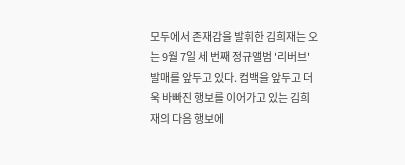모두에서 존재감을 발휘한 김희재는 오는 9월 7일 세 번째 정규앨범 '리버브' 발매를 앞두고 있다. 컴백을 앞두고 더욱 바빠진 행보를 이어가고 있는 김희재의 다음 행보에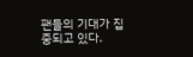팬들의 기대가 집중되고 있다.